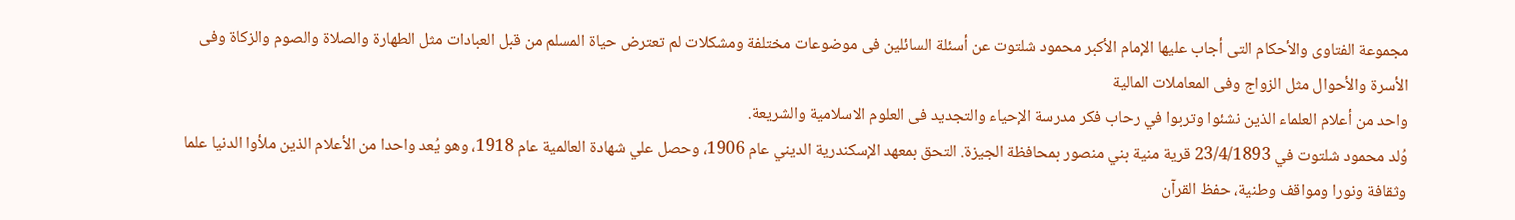مجموعة الفتاوى والأحكام التى أجاب عليها الإمام الأكبر محمود شلتوت عن أسئلة السائلين فى موضوعات مختلفة ومشكلات لم تعترض حياة المسلم من قبل العبادات مثل الطهارة والصلاة والصوم والزكاة وفى الأسرة والأحوال مثل الزواج وفى المعاملات المالية
واحد من أعلام العلماء الذين نشئوا وتربوا في رحاب فكر مدرسة الإحياء والتجديد فى العلوم الاسلامية والشريعة.
وُلد محمود شلتوت في 23/4/1893 قرية منية بني منصور بمحافظة الجيزة. التحق بمعهد الإسكندرية الديني عام 1906، وحصل علي شهادة العالمية عام 1918، وهو يُعد واحدا من الأعلام الذين ملأوا الدنيا علما وثقافة ونورا ومواقف وطنية، حفظ القرآن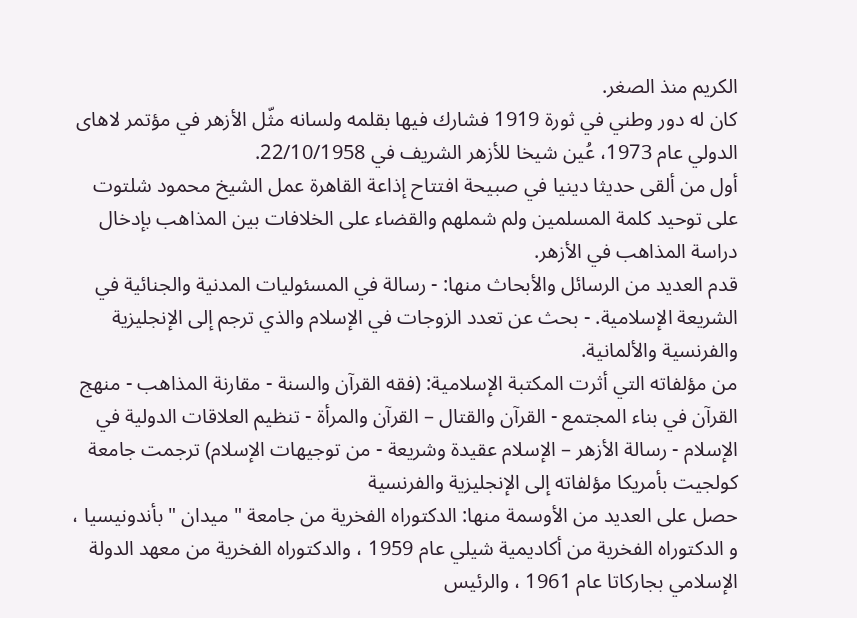الكريم منذ الصغر.
كان له دور وطني في ثورة 1919 فشارك فيها بقلمه ولسانه مثّل الأزهر في مؤتمر لاهاى الدولي عام 1973، عُين شيخا للأزهر الشريف في 22/10/1958.
أول من ألقى حديثا دينيا في صبيحة افتتاح إذاعة القاهرة عمل الشيخ محمود شلتوت على توحيد كلمة المسلمين ولم شملهم والقضاء على الخلافات بين المذاهب بإدخال دراسة المذاهب في الأزهر.
قدم العديد من الرسائل والأبحاث منها: - رسالة في المسئوليات المدنية والجنائية في الشريعة الإسلامية. - بحث عن تعدد الزوجات في الإسلام والذي ترجم إلى الإنجليزية والفرنسية والألمانية.
من مؤلفاته التي أثرت المكتبة الإسلامية: (فقه القرآن والسنة - مقارنة المذاهب - منهج القرآن في بناء المجتمع - القرآن والقتال – القرآن والمرأة - تنظيم العلاقات الدولية في الإسلام - رسالة الأزهر – الإسلام عقيدة وشريعة - من توجيهات الإسلام) ترجمت جامعة كولجيت بأمريكا مؤلفاته إلى الإنجليزية والفرنسية
حصل على العديد من الأوسمة منها: الدكتوراه الفخرية من جامعة " ميدان " بأندونيسيا ، و الدكتوراه الفخرية من أكاديمية شيلي عام 1959 ، والدكتوراه الفخرية من معهد الدولة الإسلامي بجاركاتا عام 1961 ، والرئيس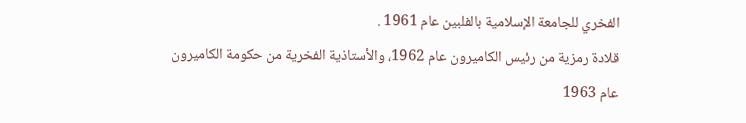الفخري للجامعة الإسلامية بالفلبين عام 1961 .
قلادة رمزية من رئيس الكاميرون عام 1962، والأستاذية الفخرية من حكومة الكاميرون عام 1963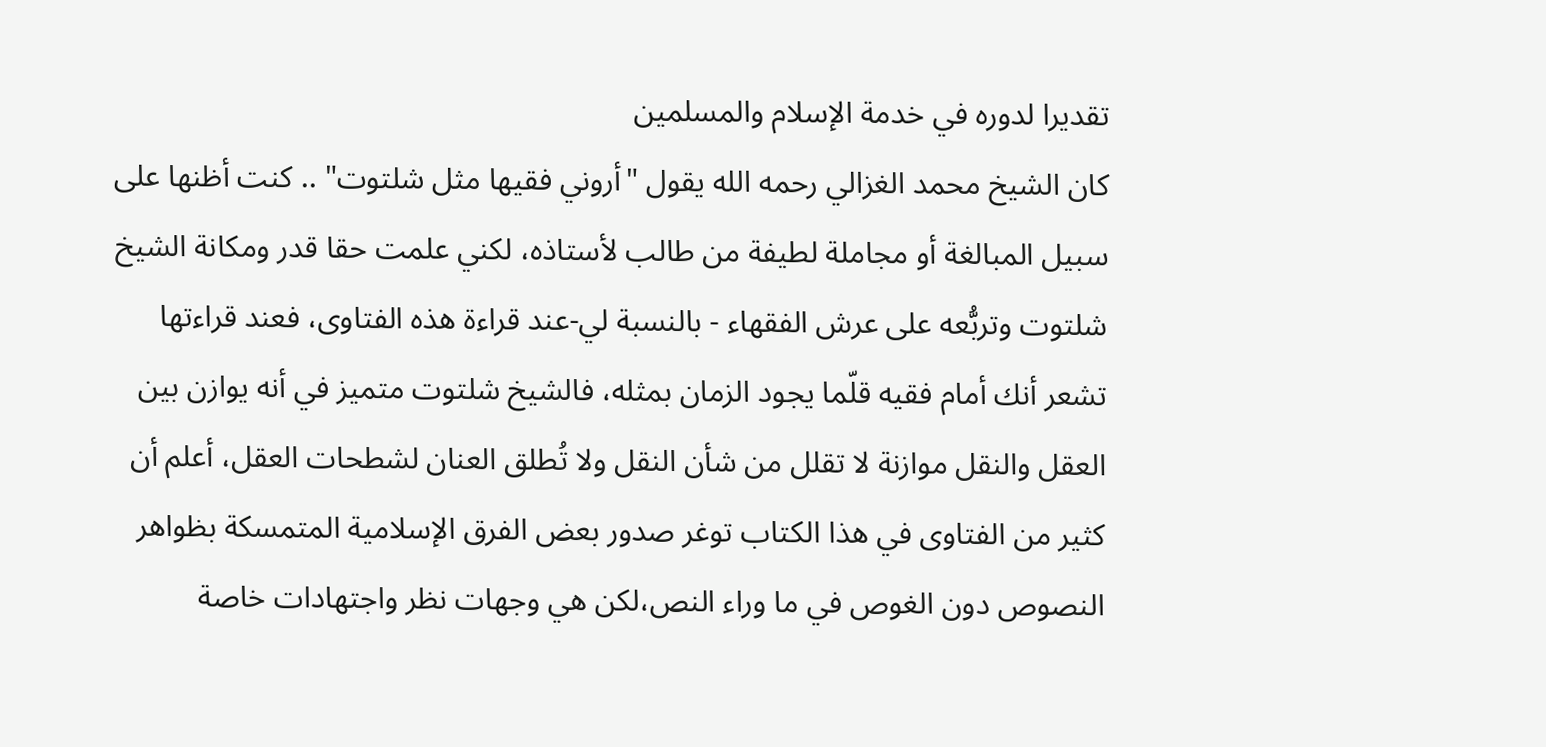تقديرا لدوره في خدمة الإسلام والمسلمين
كان الشيخ محمد الغزالي رحمه الله يقول "أروني فقيها مثل شلتوت" .. كنت أظنها على سبيل المبالغة أو مجاملة لطيفة من طالب لأستاذه، لكني علمت حقا قدر ومكانة الشيخ شلتوت وتربُّعه على عرش الفقهاء - بالنسبة لي-عند قراءة هذه الفتاوى، فعند قراءتها تشعر أنك أمام فقيه قلّما يجود الزمان بمثله، فالشيخ شلتوت متميز في أنه يوازن بين العقل والنقل موازنة لا تقلل من شأن النقل ولا تُطلق العنان لشطحات العقل، أعلم أن كثير من الفتاوى في هذا الكتاب توغر صدور بعض الفرق الإسلامية المتمسكة بظواهر النصوص دون الغوص في ما وراء النص،لكن هي وجهات نظر واجتهادات خاصة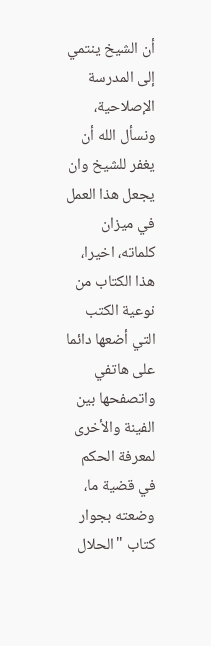أن الشيخ ينتمي إلى المدرسة الإصلاحية، ونسأل الله أن يغفر للشيخ وان يجعل هذا العمل في ميزان كلماته، اخيرا، هذا الكتاب من نوعية الكتب التي أضعها دائما على هاتفي واتصفحها بين الفينة والأخرى لمعرفة الحكم في قضية ما، وضعته بجوار كتاب "الحلال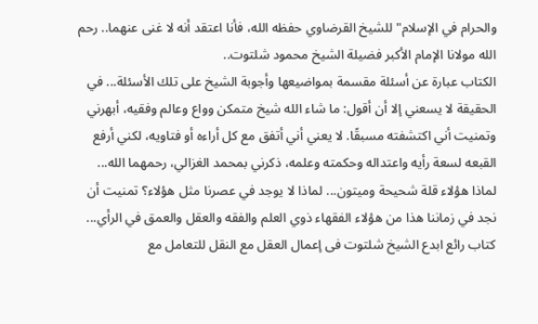والحرام في الإسلام" للشيخ القرضاوي حفظه الله، فأنا اعتقد أنه لا غنى عنهما.. رحم الله مولانا الإمام الأكبر فضيلة الشيخ محمود شلتوت..
الكتاب عبارة عن أسئلة مقسمة بمواضيعها وأجوبة الشيخ على تلك الأسئلة... في الحقيقة لا يسعني إلا أن أقول: ما شاء الله شيخ متمكن وواع وعالم وفقيه، أبهرني وتمنيت أني اكتشفته مسبقًا. لا يعني أني أتفق مع كل أراءه أو فتاويه، لكني أرفع القبعه لسعة رأيه واعتداله وحكمته وعلمه، ذكرني بمحمد الغزالي، رحمهما الله... لماذا هؤلاء قلة شحيحة وميتون... لماذا لا يوجد في عصرنا مثل هؤلاء؟ تمنيت أن نجد في زماننا هذا من هؤلاء الفقهاء ذوي العلم والفقه والعقل والعمق في الرأي...
كتاب رائع ابدع الشيخ شلتوت فى إعمال العقل مع النقل للتعامل مع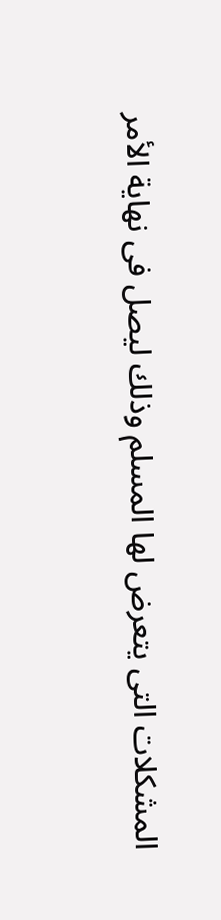المشكلات التى يتعرض لها المسلم وذلك ليصل فى نهاية الأمر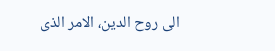الى روح الدين، الامر الذى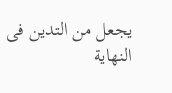يجعل من التدين فى النهاية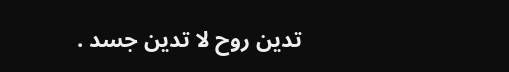تدين روح لا تدين جسد .